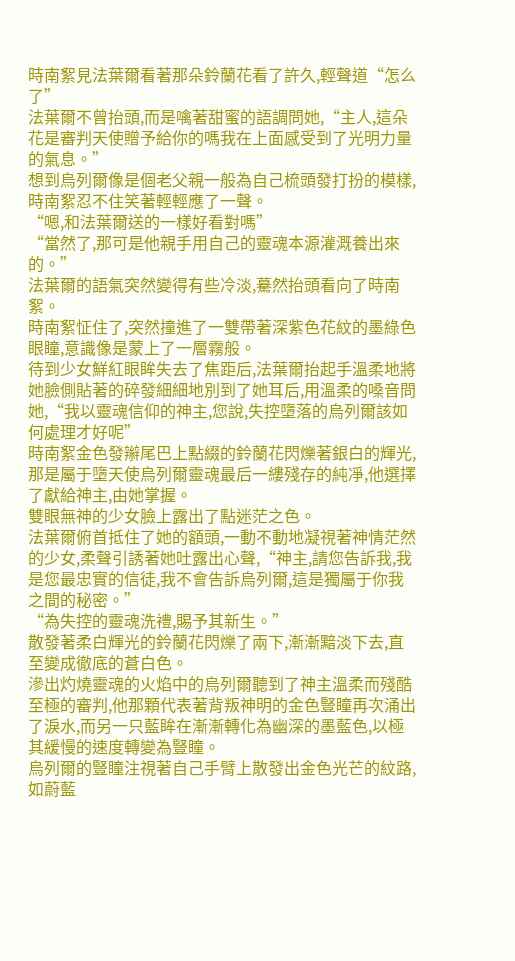時南絮見法葉爾看著那朵鈴蘭花看了許久,輕聲道“怎么了”
法葉爾不曾抬頭,而是噙著甜蜜的語調問她,“主人,這朵花是審判天使贈予給你的嗎我在上面感受到了光明力量的氣息。”
想到烏列爾像是個老父親一般為自己梳頭發打扮的模樣,時南絮忍不住笑著輕輕應了一聲。
“嗯,和法葉爾送的一樣好看對嗎”
“當然了,那可是他親手用自己的靈魂本源灌溉養出來的。”
法葉爾的語氣突然變得有些冷淡,驀然抬頭看向了時南絮。
時南絮怔住了,突然撞進了一雙帶著深紫色花紋的墨綠色眼瞳,意識像是蒙上了一層霧般。
待到少女鮮紅眼眸失去了焦距后,法葉爾抬起手溫柔地將她臉側貼著的碎發細細地別到了她耳后,用溫柔的嗓音問她,“我以靈魂信仰的神主,您說,失控墮落的烏列爾該如何處理才好呢”
時南絮金色發辮尾巴上點綴的鈴蘭花閃爍著銀白的輝光,那是屬于墮天使烏列爾靈魂最后一縷殘存的純凈,他選擇了獻給神主,由她掌握。
雙眼無神的少女臉上露出了點迷茫之色。
法葉爾俯首抵住了她的額頭,一動不動地凝視著神情茫然的少女,柔聲引誘著她吐露出心聲,“神主,請您告訴我,我是您最忠實的信徒,我不會告訴烏列爾,這是獨屬于你我之間的秘密。”
“為失控的靈魂洗禮,賜予其新生。”
散發著柔白輝光的鈴蘭花閃爍了兩下,漸漸黯淡下去,直至變成徹底的蒼白色。
滲出灼燒靈魂的火焰中的烏列爾聽到了神主溫柔而殘酷至極的審判,他那顆代表著背叛神明的金色豎瞳再次涌出了淚水,而另一只藍眸在漸漸轉化為幽深的墨藍色,以極其緩慢的速度轉變為豎瞳。
烏列爾的豎瞳注視著自己手臂上散發出金色光芒的紋路,如蔚藍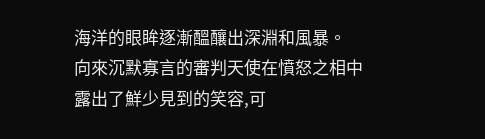海洋的眼眸逐漸醞釀出深淵和風暴。
向來沉默寡言的審判天使在憤怒之相中露出了鮮少見到的笑容,可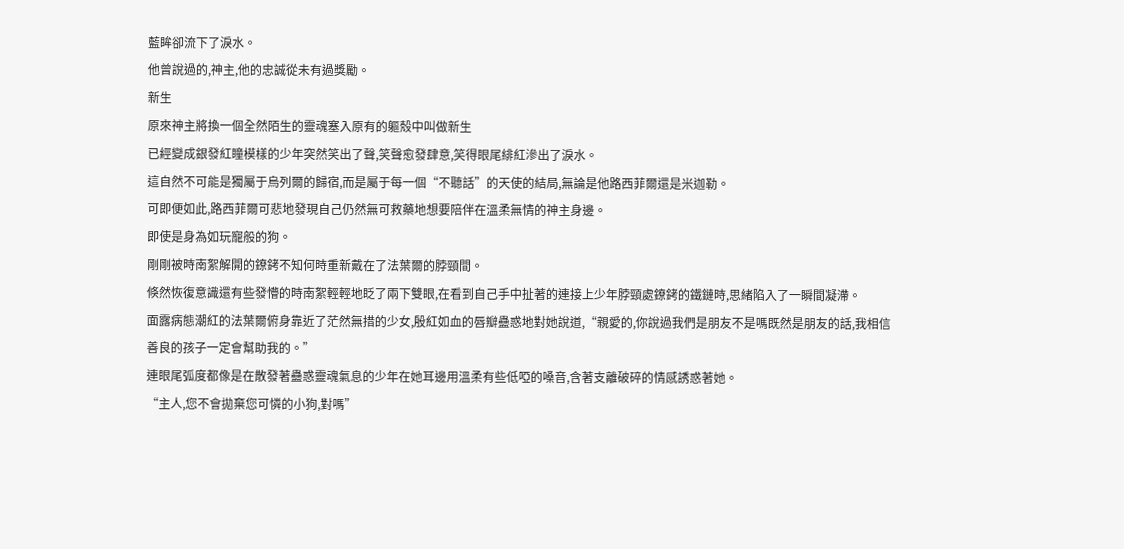藍眸卻流下了淚水。
他曾說過的,神主,他的忠誠從未有過獎勵。
新生
原來神主將換一個全然陌生的靈魂塞入原有的軀殼中叫做新生
已經變成銀發紅瞳模樣的少年突然笑出了聲,笑聲愈發肆意,笑得眼尾緋紅滲出了淚水。
這自然不可能是獨屬于烏列爾的歸宿,而是屬于每一個“不聽話”的天使的結局,無論是他路西菲爾還是米迦勒。
可即便如此,路西菲爾可悲地發現自己仍然無可救藥地想要陪伴在溫柔無情的神主身邊。
即使是身為如玩寵般的狗。
剛剛被時南絮解開的鐐銬不知何時重新戴在了法葉爾的脖頸間。
倏然恢復意識還有些發懵的時南絮輕輕地眨了兩下雙眼,在看到自己手中扯著的連接上少年脖頸處鐐銬的鐵鏈時,思緒陷入了一瞬間凝滯。
面露病態潮紅的法葉爾俯身靠近了茫然無措的少女,殷紅如血的唇瓣蠱惑地對她說道,“親愛的,你說過我們是朋友不是嗎既然是朋友的話,我相信善良的孩子一定會幫助我的。”
連眼尾弧度都像是在散發著蠱惑靈魂氣息的少年在她耳邊用溫柔有些低啞的嗓音,含著支離破碎的情感誘惑著她。
“主人,您不會拋棄您可憐的小狗,對嗎”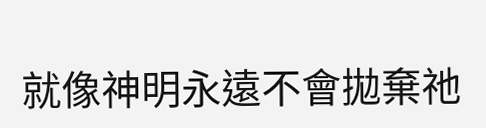就像神明永遠不會拋棄祂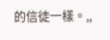的信徒一樣。,,